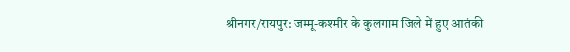श्रीनगर/रायपुर: जम्मू-कश्मीर के कुलगाम जिले में हुए आतंकी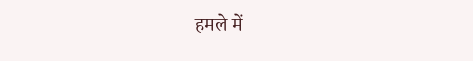हमले में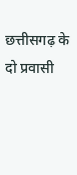छत्तीसगढ़ के दो प्रवासी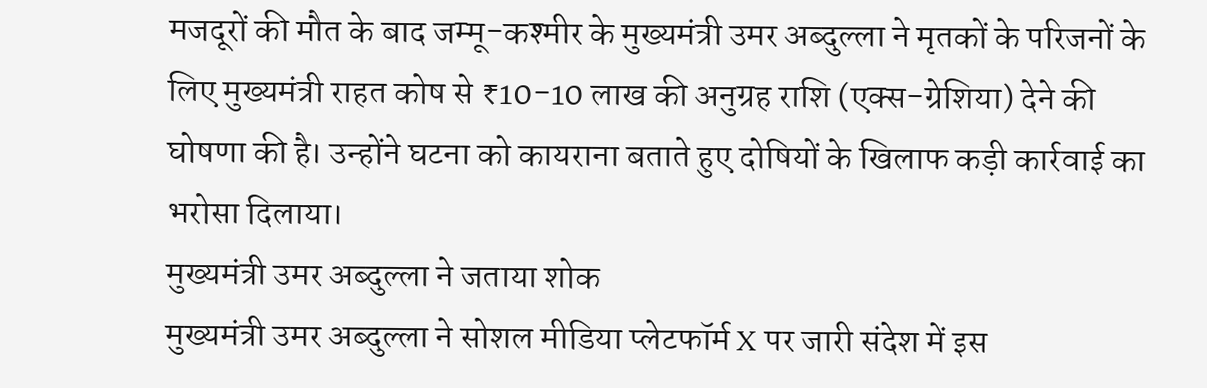मजदूरों की मौत के बाद जम्मू-कश्मीर के मुख्यमंत्री उमर अब्दुल्ला ने मृतकों के परिजनों के लिए मुख्यमंत्री राहत कोष से ₹10-10 लाख की अनुग्रह राशि (एक्स-ग्रेशिया) देने की घोषणा की है। उन्होंने घटना को कायराना बताते हुए दोषियों के खिलाफ कड़ी कार्रवाई का भरोसा दिलाया।
मुख्यमंत्री उमर अब्दुल्ला ने जताया शोक
मुख्यमंत्री उमर अब्दुल्ला ने सोशल मीडिया प्लेटफॉर्म X पर जारी संदेश में इस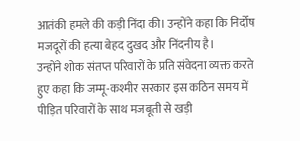आतंकी हमले की कड़ी निंदा की। उन्होंने कहा कि निर्दोष मजदूरों की हत्या बेहद दुखद और निंदनीय है।
उन्होंने शोक संतप्त परिवारों के प्रति संवेदना व्यक्त करते हुए कहा कि जम्मू-कश्मीर सरकार इस कठिन समय में पीड़ित परिवारों के साथ मजबूती से खड़ी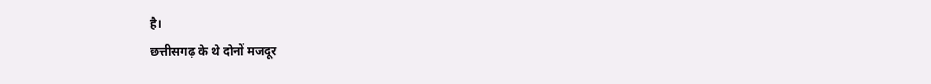है।
छत्तीसगढ़ के थे दोनों मजदूर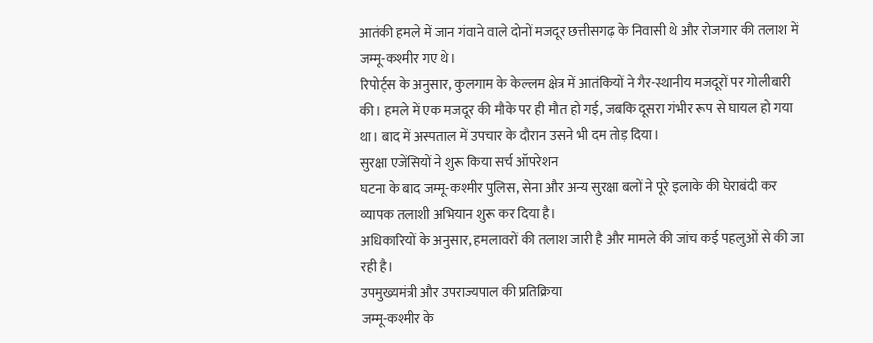आतंकी हमले में जान गंवाने वाले दोनों मजदूर छत्तीसगढ़ के निवासी थे और रोजगार की तलाश में जम्मू-कश्मीर गए थे।
रिपोर्ट्स के अनुसार, कुलगाम के केल्लम क्षेत्र में आतंकियों ने गैर-स्थानीय मजदूरों पर गोलीबारी की। हमले में एक मजदूर की मौके पर ही मौत हो गई, जबकि दूसरा गंभीर रूप से घायल हो गया था। बाद में अस्पताल में उपचार के दौरान उसने भी दम तोड़ दिया।
सुरक्षा एजेंसियों ने शुरू किया सर्च ऑपरेशन
घटना के बाद जम्मू-कश्मीर पुलिस, सेना और अन्य सुरक्षा बलों ने पूरे इलाके की घेराबंदी कर व्यापक तलाशी अभियान शुरू कर दिया है।
अधिकारियों के अनुसार, हमलावरों की तलाश जारी है और मामले की जांच कई पहलुओं से की जा रही है।
उपमुख्यमंत्री और उपराज्यपाल की प्रतिक्रिया
जम्मू-कश्मीर के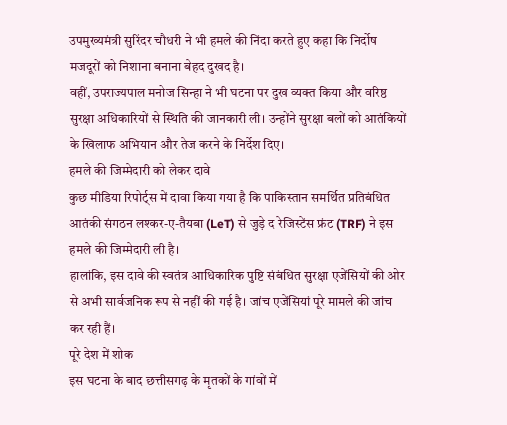उपमुख्यमंत्री सुरिंदर चौधरी ने भी हमले की निंदा करते हुए कहा कि निर्दोष मजदूरों को निशाना बनाना बेहद दुखद है।
वहीं, उपराज्यपाल मनोज सिन्हा ने भी घटना पर दुख व्यक्त किया और वरिष्ठ सुरक्षा अधिकारियों से स्थिति की जानकारी ली। उन्होंने सुरक्षा बलों को आतंकियों के खिलाफ अभियान और तेज करने के निर्देश दिए।
हमले की जिम्मेदारी को लेकर दावे
कुछ मीडिया रिपोर्ट्स में दावा किया गया है कि पाकिस्तान समर्थित प्रतिबंधित आतंकी संगठन लश्कर-ए-तैयबा (LeT) से जुड़े द रेजिस्टेंस फ्रंट (TRF) ने इस हमले की जिम्मेदारी ली है।
हालांकि, इस दावे की स्वतंत्र आधिकारिक पुष्टि संबंधित सुरक्षा एजेंसियों की ओर से अभी सार्वजनिक रूप से नहीं की गई है। जांच एजेंसियां पूरे मामले की जांच कर रही हैं।
पूरे देश में शोक
इस घटना के बाद छत्तीसगढ़ के मृतकों के गांवों में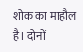शोक का माहौल है। दोनों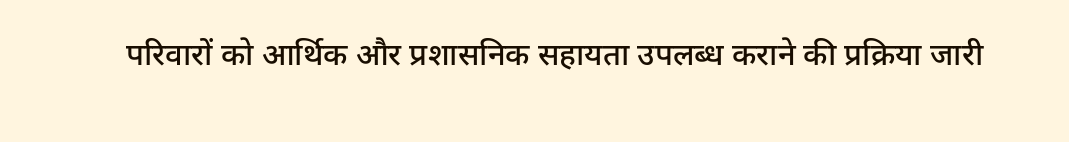परिवारों को आर्थिक और प्रशासनिक सहायता उपलब्ध कराने की प्रक्रिया जारी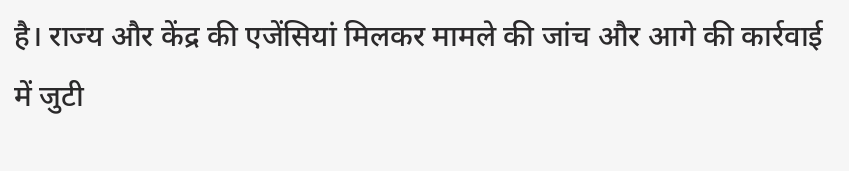है। राज्य और केंद्र की एजेंसियां मिलकर मामले की जांच और आगे की कार्रवाई में जुटी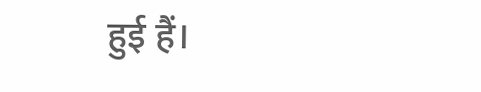हुई हैं।